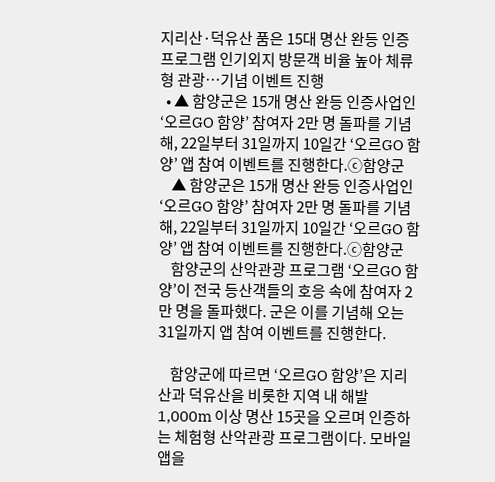지리산·덕유산 품은 15대 명산 완등 인증 프로그램 인기외지 방문객 비율 높아 체류형 관광…기념 이벤트 진행
  • ▲ 함양군은 15개 명산 완등 인증사업인 ‘오르GO 함양’ 참여자 2만 명 돌파를 기념해, 22일부터 31일까지 10일간 ‘오르GO 함양’ 앱 참여 이벤트를 진행한다.ⓒ함양군
    ▲ 함양군은 15개 명산 완등 인증사업인 ‘오르GO 함양’ 참여자 2만 명 돌파를 기념해, 22일부터 31일까지 10일간 ‘오르GO 함양’ 앱 참여 이벤트를 진행한다.ⓒ함양군
    함양군의 산악관광 프로그램 ‘오르GO 함양’이 전국 등산객들의 호응 속에 참여자 2만 명을 돌파했다. 군은 이를 기념해 오는 31일까지 앱 참여 이벤트를 진행한다.

    함양군에 따르면 ‘오르GO 함양’은 지리산과 덕유산을 비롯한 지역 내 해발 1,000m 이상 명산 15곳을 오르며 인증하는 체험형 산악관광 프로그램이다. 모바일 앱을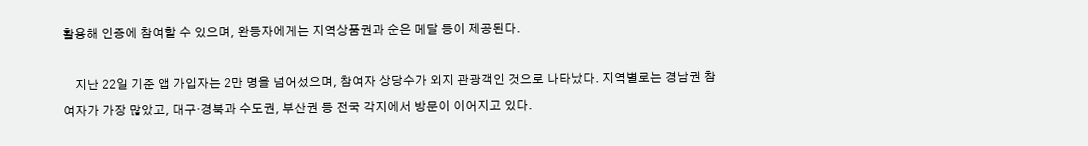활용해 인증에 참여할 수 있으며, 완등자에게는 지역상품권과 순은 메달 등이 제공된다.

    지난 22일 기준 앱 가입자는 2만 명을 넘어섰으며, 참여자 상당수가 외지 관광객인 것으로 나타났다. 지역별로는 경남권 참여자가 가장 많았고, 대구·경북과 수도권, 부산권 등 전국 각지에서 방문이 이어지고 있다.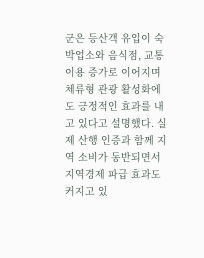군은 등산객 유입이 숙박업소와 음식점, 교통 이용 증가로 이어지며 체류형 관광 활성화에도 긍정적인 효과를 내고 있다고 설명했다. 실제 산행 인증과 함께 지역 소비가 동반되면서 지역경제 파급 효과도 커지고 있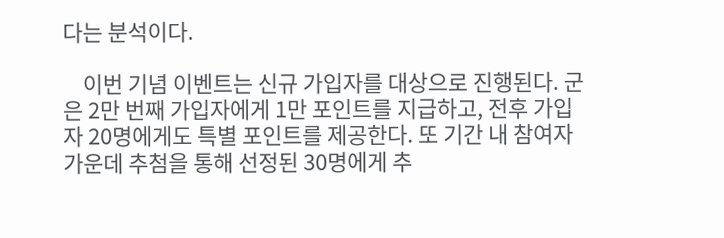다는 분석이다.

    이번 기념 이벤트는 신규 가입자를 대상으로 진행된다. 군은 2만 번째 가입자에게 1만 포인트를 지급하고, 전후 가입자 20명에게도 특별 포인트를 제공한다. 또 기간 내 참여자 가운데 추첨을 통해 선정된 30명에게 추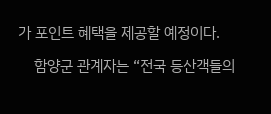가 포인트 혜택을 제공할 예정이다.

    함양군 관계자는 “전국 등산객들의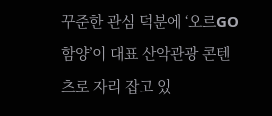꾸준한 관심 덕분에 ‘오르GO 함양’이 대표 산악관광 콘텐츠로 자리 잡고 있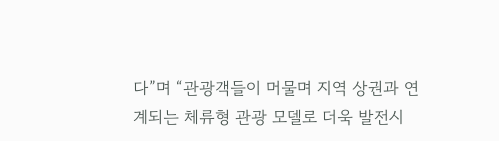다”며 “관광객들이 머물며 지역 상권과 연계되는 체류형 관광 모델로 더욱 발전시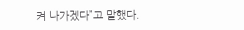켜 나가겠다”고 말했다.